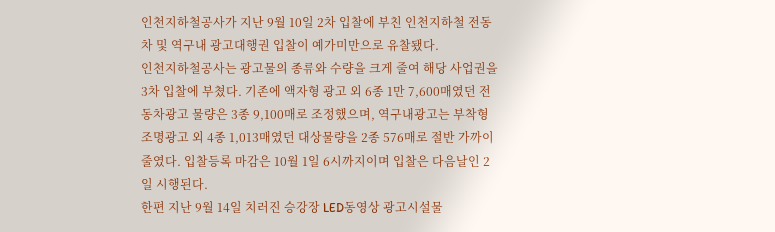인천지하철공사가 지난 9월 10일 2차 입찰에 부친 인천지하철 전동차 및 역구내 광고대행권 입찰이 예가미만으로 유찰됐다.
인천지하철공사는 광고물의 종류와 수량을 크게 줄여 해당 사업권을 3차 입찰에 부쳤다. 기존에 액자형 광고 외 6종 1만 7,600매였던 전동차광고 물량은 3종 9,100매로 조정했으며, 역구내광고는 부착형 조명광고 외 4종 1,013매였던 대상물량을 2종 576매로 절반 가까이 줄였다. 입찰등록 마감은 10월 1일 6시까지이며 입찰은 다음날인 2일 시행된다.
한편 지난 9월 14일 치러진 승강장 LED동영상 광고시설물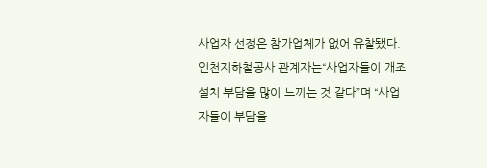사업자 선정은 참가업체가 없어 유찰됐다. 인천지하철공사 관계자는“사업자들이 개조 설치 부담을 많이 느끼는 것 같다”며 “사업자들이 부담을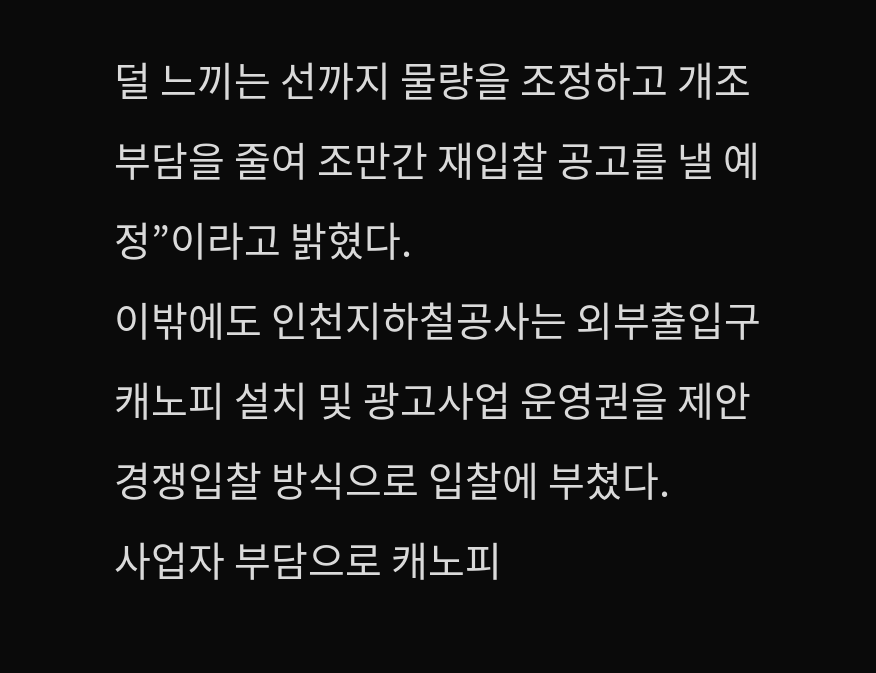덜 느끼는 선까지 물량을 조정하고 개조 부담을 줄여 조만간 재입찰 공고를 낼 예정”이라고 밝혔다.
이밖에도 인천지하철공사는 외부출입구 캐노피 설치 및 광고사업 운영권을 제안 경쟁입찰 방식으로 입찰에 부쳤다.
사업자 부담으로 캐노피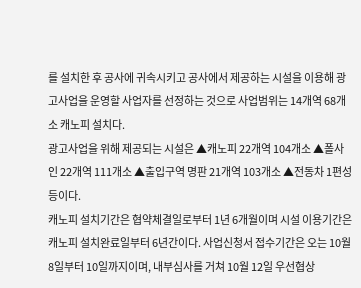를 설치한 후 공사에 귀속시키고 공사에서 제공하는 시설을 이용해 광고사업을 운영할 사업자를 선정하는 것으로 사업범위는 14개역 68개소 캐노피 설치다.
광고사업을 위해 제공되는 시설은 ▲캐노피 22개역 104개소 ▲폴사인 22개역 111개소 ▲출입구역 명판 21개역 103개소 ▲전동차 1편성 등이다.
캐노피 설치기간은 협약체결일로부터 1년 6개월이며 시설 이용기간은 캐노피 설치완료일부터 6년간이다. 사업신청서 접수기간은 오는 10월 8일부터 10일까지이며, 내부심사를 거쳐 10월 12일 우선협상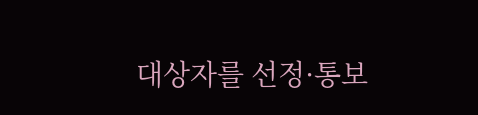대상자를 선정·통보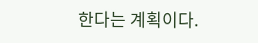한다는 계획이다.